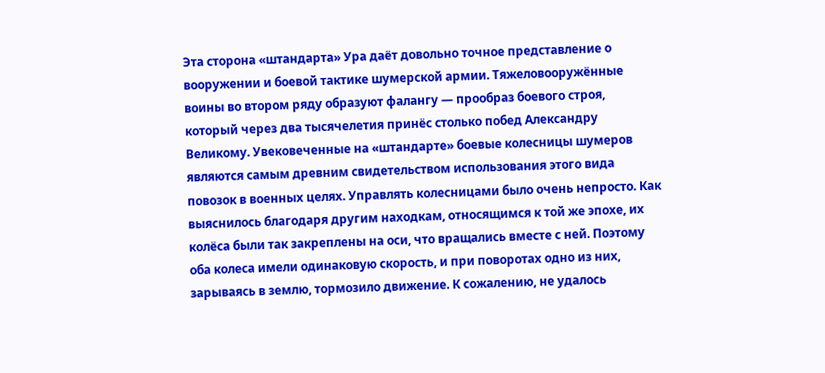Эта сторона «штандарта» Ура даёт довольно точное представление о вооружении и боевой тактике шумерской армии. Тяжеловооружённые воины во втором ряду образуют фалангу — прообраз боевого строя, который через два тысячелетия принёс столько побед Александру Великому. Увековеченные на «штандарте» боевые колесницы шумеров являются самым древним свидетельством использования этого вида повозок в военных целях. Управлять колесницами было очень непросто. Как выяснилось благодаря другим находкам, относящимся к той же эпохе, их колёса были так закреплены на оси, что вращались вместе с ней. Поэтому оба колеса имели одинаковую скорость, и при поворотах одно из них, зарываясь в землю, тормозило движение. К сожалению, не удалось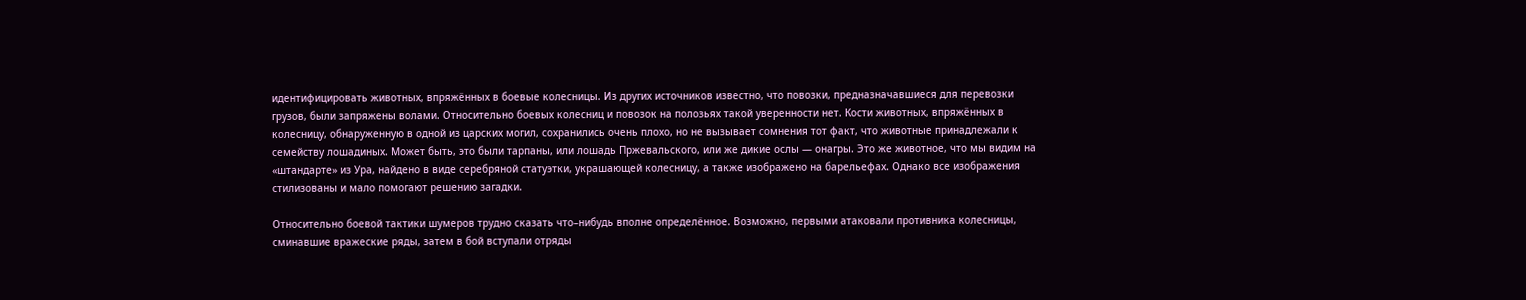идентифицировать животных, впряжённых в боевые колесницы. Из других источников известно, что повозки, предназначавшиеся для перевозки грузов, были запряжены волами. Относительно боевых колесниц и повозок на полозьях такой уверенности нет. Кости животных, впряжённых в колесницу, обнаруженную в одной из царских могил, сохранились очень плохо, но не вызывает сомнения тот факт, что животные принадлежали к семейству лошадиных. Может быть, это были тарпаны, или лошадь Пржевальского, или же дикие ослы — онагры. Это же животное, что мы видим на «штандарте» из Ура, найдено в виде серебряной статуэтки, украшающей колесницу, а также изображено на барельефах. Однако все изображения стилизованы и мало помогают решению загадки.

Относительно боевой тактики шумеров трудно сказать что–нибудь вполне определённое. Возможно, первыми атаковали противника колесницы, сминавшие вражеские ряды, затем в бой вступали отряды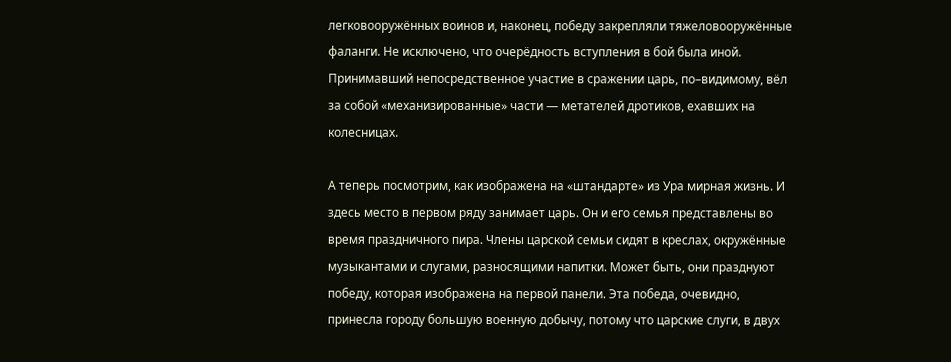легковооружённых воинов и, наконец, победу закрепляли тяжеловооружённые фаланги. Не исключено, что очерёдность вступления в бой была иной. Принимавший непосредственное участие в сражении царь, по–видимому, вёл за собой «механизированные» части — метателей дротиков, ехавших на колесницах.

А теперь посмотрим, как изображена на «штандарте» из Ура мирная жизнь. И здесь место в первом ряду занимает царь. Он и его семья представлены во время праздничного пира. Члены царской семьи сидят в креслах, окружённые музыкантами и слугами, разносящими напитки. Может быть, они празднуют победу, которая изображена на первой панели. Эта победа, очевидно, принесла городу большую военную добычу, потому что царские слуги, в двух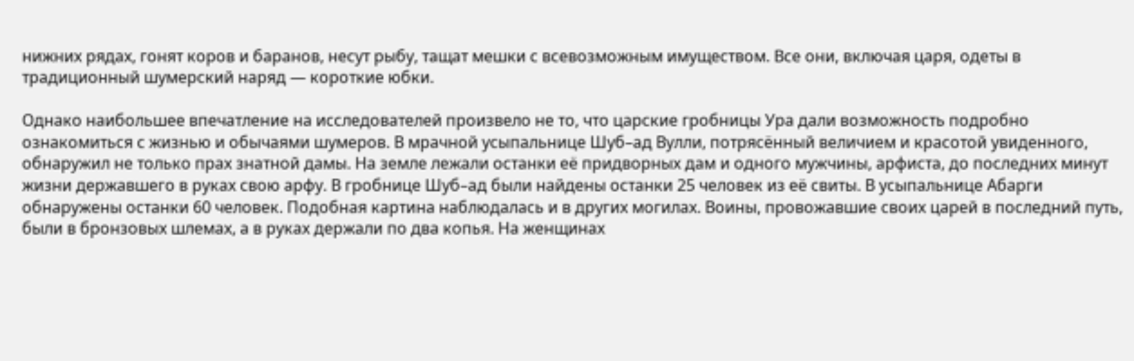нижних рядах, гонят коров и баранов, несут рыбу, тащат мешки с всевозможным имуществом. Все они, включая царя, одеты в традиционный шумерский наряд — короткие юбки.

Однако наибольшее впечатление на исследователей произвело не то, что царские гробницы Ура дали возможность подробно ознакомиться с жизнью и обычаями шумеров. В мрачной усыпальнице Шуб–ад Вулли, потрясённый величием и красотой увиденного, обнаружил не только прах знатной дамы. На земле лежали останки её придворных дам и одного мужчины, арфиста, до последних минут жизни державшего в руках свою арфу. В гробнице Шуб–ад были найдены останки 25 человек из её свиты. В усыпальнице Абарги обнаружены останки 60 человек. Подобная картина наблюдалась и в других могилах. Воины, провожавшие своих царей в последний путь, были в бронзовых шлемах, а в руках держали по два копья. На женщинах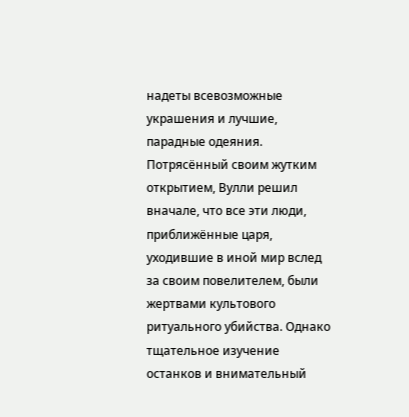надеты всевозможные украшения и лучшие, парадные одеяния. Потрясённый своим жутким открытием, Вулли решил вначале, что все эти люди, приближённые царя, уходившие в иной мир вслед за своим повелителем, были жертвами культового ритуального убийства. Однако тщательное изучение останков и внимательный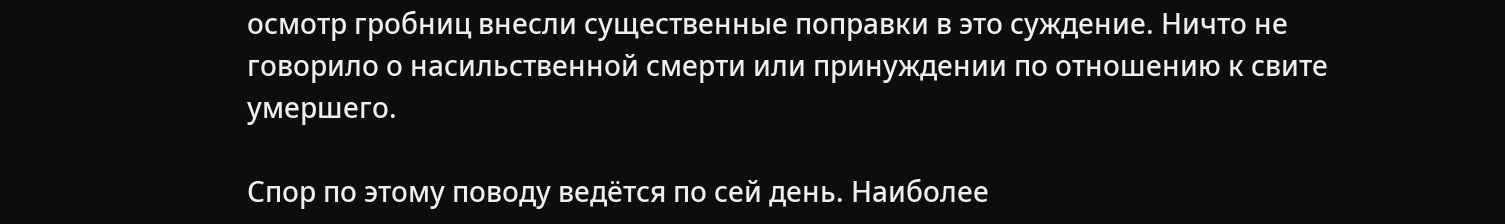осмотр гробниц внесли существенные поправки в это суждение. Ничто не говорило о насильственной смерти или принуждении по отношению к свите умершего.

Спор по этому поводу ведётся по сей день. Наиболее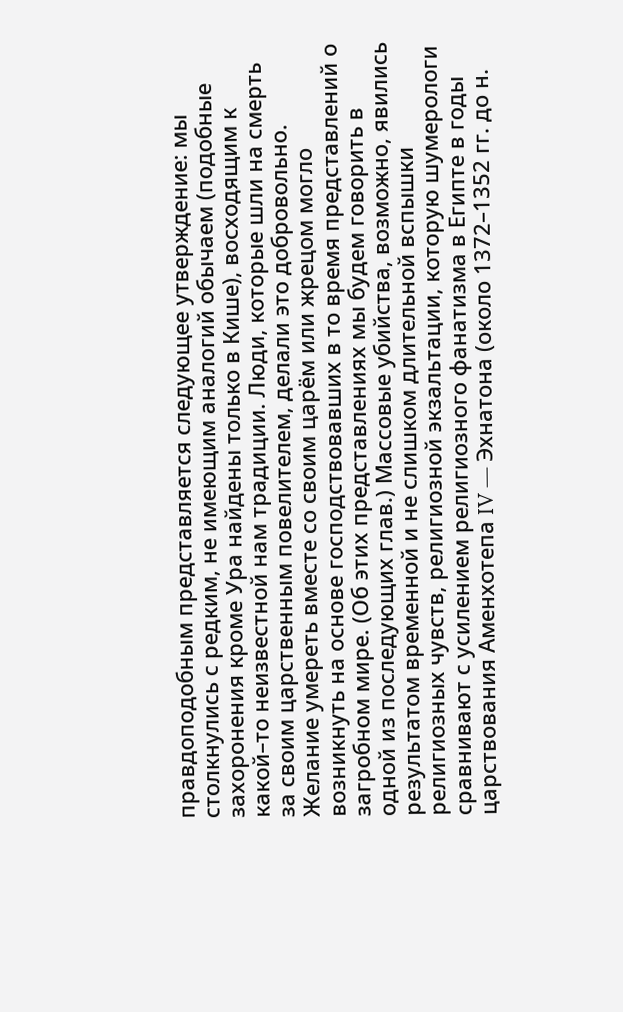правдоподобным представляется следующее утверждение: мы столкнулись с редким, не имеющим аналогий обычаем (подобные захоронения кроме Ура найдены только в Кише), восходящим к какой–то неизвестной нам традиции. Люди, которые шли на смерть за своим царственным повелителем, делали это добровольно. Желание умереть вместе со своим царём или жрецом могло возникнуть на основе господствовавших в то время представлений о загробном мире. (Об этих представлениях мы будем говорить в одной из последующих глав.) Массовые убийства, возможно, явились результатом временной и не слишком длительной вспышки религиозных чувств, религиозной экзальтации, которую шумерологи сравнивают с усилением религиозного фанатизма в Египте в годы царствования Аменхотепа IV — Эхнатона (около 1372–1352 гг. до н.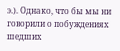э.). Однако, что бы мы ни говорили о побуждениях шедших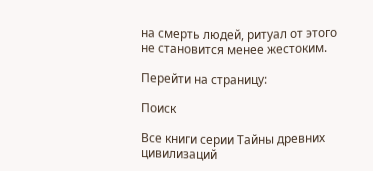на смерть людей, ритуал от этого не становится менее жестоким.

Перейти на страницу:

Поиск

Все книги серии Тайны древних цивилизаций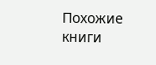Похожие книги